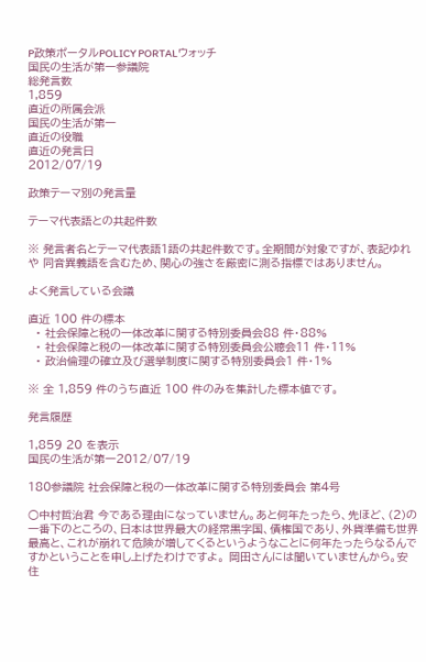P政策ポータルPOLICY PORTALウォッチ
国民の生活が第一参議院
総発言数
1,859
直近の所属会派
国民の生活が第一
直近の役職
直近の発言日
2012/07/19

政策テーマ別の発言量

テーマ代表語との共起件数

※ 発言者名とテーマ代表語1語の共起件数です。全期間が対象ですが、表記ゆれや 同音異義語を含むため、関心の強さを厳密に測る指標ではありません。

よく発言している会議

直近 100 件の標本
  • 社会保障と税の一体改革に関する特別委員会88 件・88%
  • 社会保障と税の一体改革に関する特別委員会公聴会11 件・11%
  • 政治倫理の確立及び選挙制度に関する特別委員会1 件・1%

※ 全 1,859 件のうち直近 100 件のみを集計した標本値です。

発言履歴

1,859 20 を表示
国民の生活が第一2012/07/19

180参議院 社会保障と税の一体改革に関する特別委員会 第4号

○中村哲治君 今である理由になっていません。あと何年たったら、先ほど、(2)の一番下のところの、日本は世界最大の経常黒字国、債権国であり、外貨準備も世界最高と、これが崩れて危険が増してくるというようなことに何年たったらなるんですかということを申し上げたわけですよ。 岡田さんには聞いていませんから。安住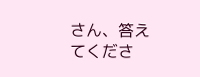さん、答えてくださ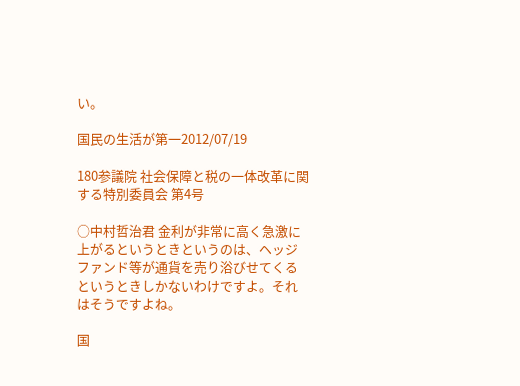い。

国民の生活が第一2012/07/19

180参議院 社会保障と税の一体改革に関する特別委員会 第4号

○中村哲治君 金利が非常に高く急激に上がるというときというのは、ヘッジファンド等が通貨を売り浴びせてくるというときしかないわけですよ。それはそうですよね。

国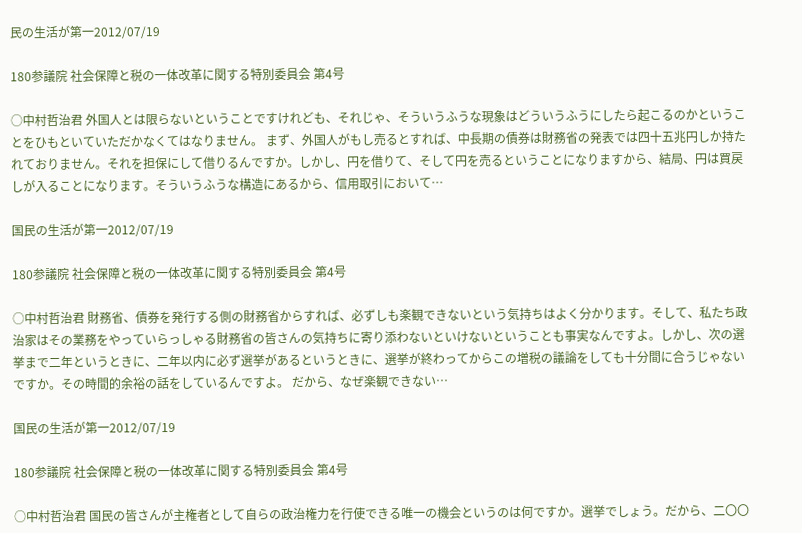民の生活が第一2012/07/19

180参議院 社会保障と税の一体改革に関する特別委員会 第4号

○中村哲治君 外国人とは限らないということですけれども、それじゃ、そういうふうな現象はどういうふうにしたら起こるのかということをひもといていただかなくてはなりません。 まず、外国人がもし売るとすれば、中長期の債券は財務省の発表では四十五兆円しか持たれておりません。それを担保にして借りるんですか。しかし、円を借りて、そして円を売るということになりますから、結局、円は買戻しが入ることになります。そういうふうな構造にあるから、信用取引において…

国民の生活が第一2012/07/19

180参議院 社会保障と税の一体改革に関する特別委員会 第4号

○中村哲治君 財務省、債券を発行する側の財務省からすれば、必ずしも楽観できないという気持ちはよく分かります。そして、私たち政治家はその業務をやっていらっしゃる財務省の皆さんの気持ちに寄り添わないといけないということも事実なんですよ。しかし、次の選挙まで二年というときに、二年以内に必ず選挙があるというときに、選挙が終わってからこの増税の議論をしても十分間に合うじゃないですか。その時間的余裕の話をしているんですよ。 だから、なぜ楽観できない…

国民の生活が第一2012/07/19

180参議院 社会保障と税の一体改革に関する特別委員会 第4号

○中村哲治君 国民の皆さんが主権者として自らの政治権力を行使できる唯一の機会というのは何ですか。選挙でしょう。だから、二〇〇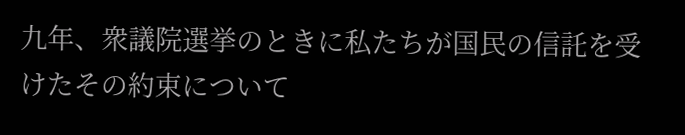九年、衆議院選挙のときに私たちが国民の信託を受けたその約束について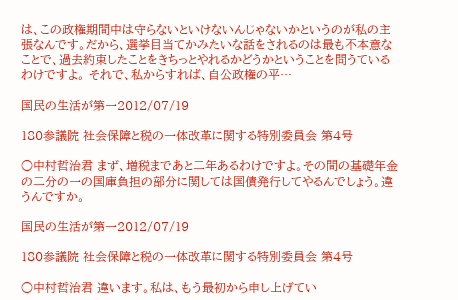は、この政権期間中は守らないといけないんじゃないかというのが私の主張なんです。だから、選挙目当てかみたいな話をされるのは最も不本意なことで、過去約束したことをきちっとやれるかどうかということを問うているわけですよ。 それで、私からすれば、自公政権の平…

国民の生活が第一2012/07/19

180参議院 社会保障と税の一体改革に関する特別委員会 第4号

○中村哲治君 まず、増税まであと二年あるわけですよ。その間の基礎年金の二分の一の国庫負担の部分に関しては国債発行してやるんでしょう。違うんですか。

国民の生活が第一2012/07/19

180参議院 社会保障と税の一体改革に関する特別委員会 第4号

○中村哲治君 違います。私は、もう最初から申し上げてい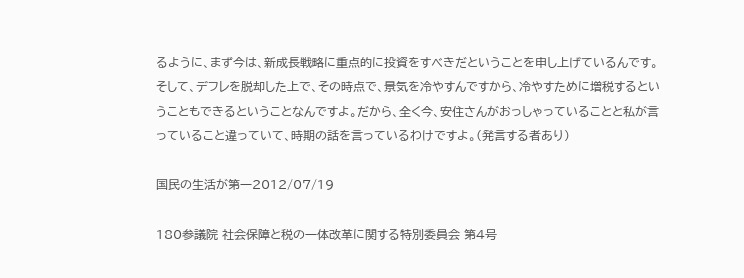るように、まず今は、新成長戦略に重点的に投資をすべきだということを申し上げているんです。そして、デフレを脱却した上で、その時点で、景気を冷やすんですから、冷やすために増税するということもできるということなんですよ。だから、全く今、安住さんがおっしゃっていることと私が言っていること違っていて、時期の話を言っているわけですよ。(発言する者あり)

国民の生活が第一2012/07/19

180参議院 社会保障と税の一体改革に関する特別委員会 第4号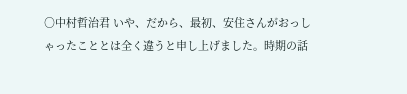○中村哲治君 いや、だから、最初、安住さんがおっしゃったこととは全く違うと申し上げました。時期の話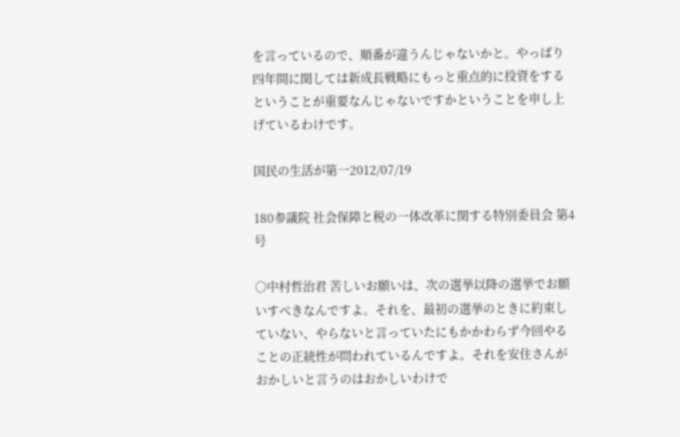を言っているので、順番が違うんじゃないかと。やっぱり四年間に関しては新成長戦略にもっと重点的に投資をするということが重要なんじゃないですかということを申し上げているわけです。

国民の生活が第一2012/07/19

180参議院 社会保障と税の一体改革に関する特別委員会 第4号

○中村哲治君 苦しいお願いは、次の選挙以降の選挙でお願いすべきなんですよ。それを、最初の選挙のときに約束していない、やらないと言っていたにもかかわらず今回やることの正統性が問われているんですよ。それを安住さんがおかしいと言うのはおかしいわけで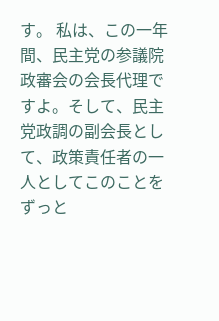す。 私は、この一年間、民主党の参議院政審会の会長代理ですよ。そして、民主党政調の副会長として、政策責任者の一人としてこのことをずっと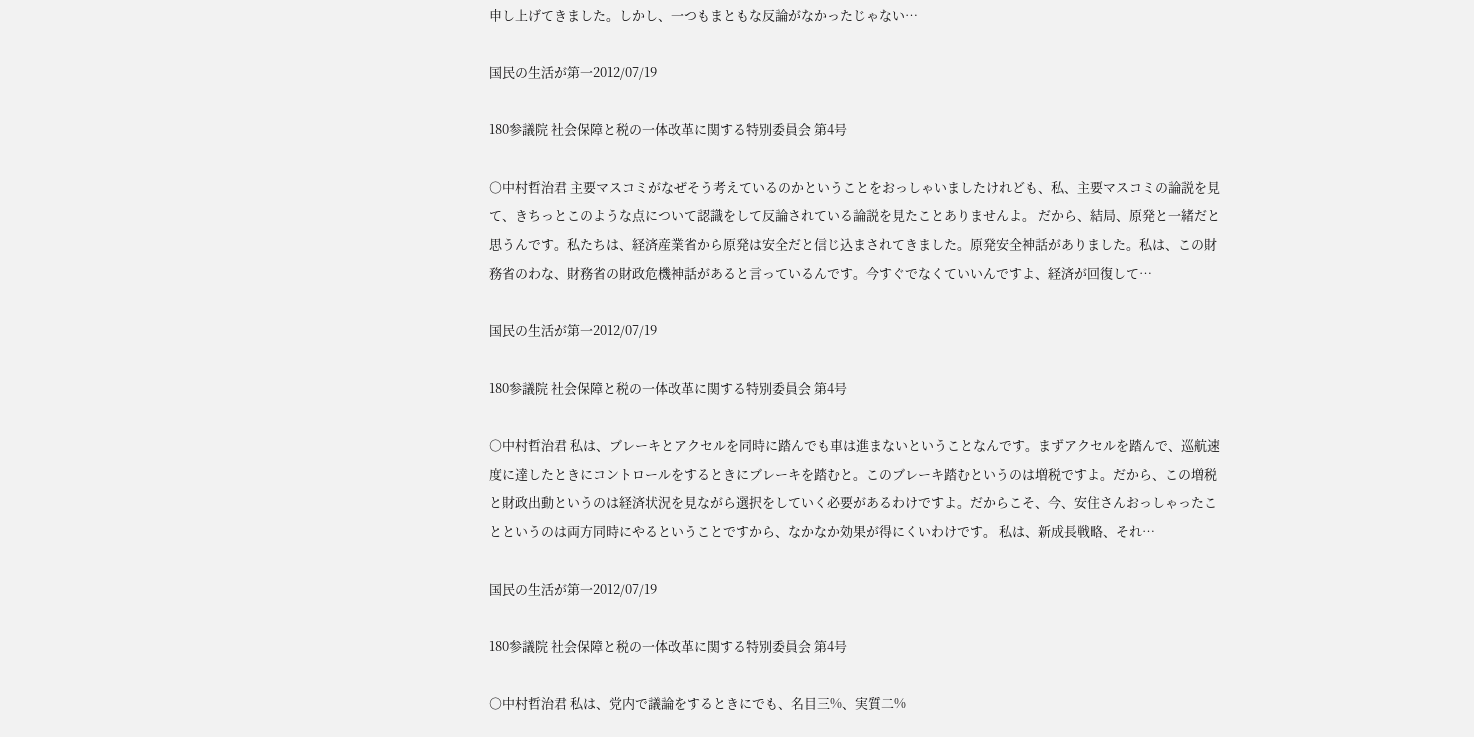申し上げてきました。しかし、一つもまともな反論がなかったじゃない…

国民の生活が第一2012/07/19

180参議院 社会保障と税の一体改革に関する特別委員会 第4号

○中村哲治君 主要マスコミがなぜそう考えているのかということをおっしゃいましたけれども、私、主要マスコミの論説を見て、きちっとこのような点について認識をして反論されている論説を見たことありませんよ。 だから、結局、原発と一緒だと思うんです。私たちは、経済産業省から原発は安全だと信じ込まされてきました。原発安全神話がありました。私は、この財務省のわな、財務省の財政危機神話があると言っているんです。今すぐでなくていいんですよ、経済が回復して…

国民の生活が第一2012/07/19

180参議院 社会保障と税の一体改革に関する特別委員会 第4号

○中村哲治君 私は、ブレーキとアクセルを同時に踏んでも車は進まないということなんです。まずアクセルを踏んで、巡航速度に達したときにコントロールをするときにブレーキを踏むと。このブレーキ踏むというのは増税ですよ。だから、この増税と財政出動というのは経済状況を見ながら選択をしていく必要があるわけですよ。だからこそ、今、安住さんおっしゃったことというのは両方同時にやるということですから、なかなか効果が得にくいわけです。 私は、新成長戦略、それ…

国民の生活が第一2012/07/19

180参議院 社会保障と税の一体改革に関する特別委員会 第4号

○中村哲治君 私は、党内で議論をするときにでも、名目三%、実質二%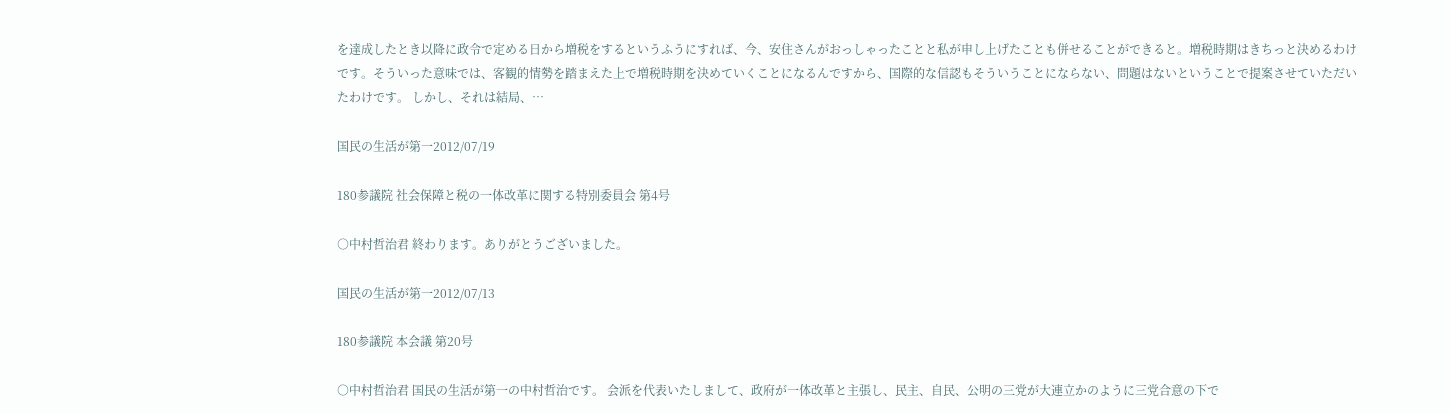を達成したとき以降に政令で定める日から増税をするというふうにすれば、今、安住さんがおっしゃったことと私が申し上げたことも併せることができると。増税時期はきちっと決めるわけです。そういった意味では、客観的情勢を踏まえた上で増税時期を決めていくことになるんですから、国際的な信認もそういうことにならない、問題はないということで提案させていただいたわけです。 しかし、それは結局、…

国民の生活が第一2012/07/19

180参議院 社会保障と税の一体改革に関する特別委員会 第4号

○中村哲治君 終わります。ありがとうございました。

国民の生活が第一2012/07/13

180参議院 本会議 第20号

○中村哲治君 国民の生活が第一の中村哲治です。 会派を代表いたしまして、政府が一体改革と主張し、民主、自民、公明の三党が大連立かのように三党合意の下で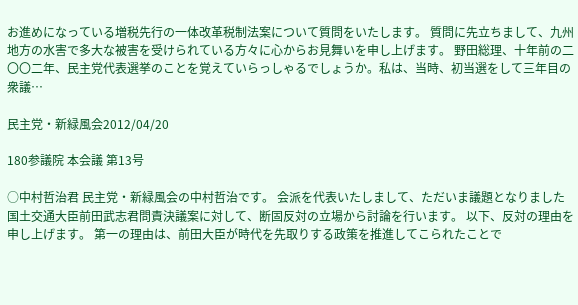お進めになっている増税先行の一体改革税制法案について質問をいたします。 質問に先立ちまして、九州地方の水害で多大な被害を受けられている方々に心からお見舞いを申し上げます。 野田総理、十年前の二〇〇二年、民主党代表選挙のことを覚えていらっしゃるでしょうか。私は、当時、初当選をして三年目の衆議…

民主党・新緑風会2012/04/20

180参議院 本会議 第13号

○中村哲治君 民主党・新緑風会の中村哲治です。 会派を代表いたしまして、ただいま議題となりました国土交通大臣前田武志君問責決議案に対して、断固反対の立場から討論を行います。 以下、反対の理由を申し上げます。 第一の理由は、前田大臣が時代を先取りする政策を推進してこられたことで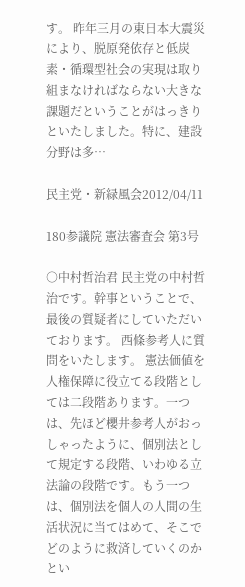す。 昨年三月の東日本大震災により、脱原発依存と低炭素・循環型社会の実現は取り組まなければならない大きな課題だということがはっきりといたしました。特に、建設分野は多…

民主党・新緑風会2012/04/11

180参議院 憲法審査会 第3号

○中村哲治君 民主党の中村哲治です。幹事ということで、最後の質疑者にしていただいております。 西條参考人に質問をいたします。 憲法価値を人権保障に役立てる段階としては二段階あります。一つは、先ほど櫻井参考人がおっしゃったように、個別法として規定する段階、いわゆる立法論の段階です。もう一つは、個別法を個人の人間の生活状況に当てはめて、そこでどのように救済していくのかとい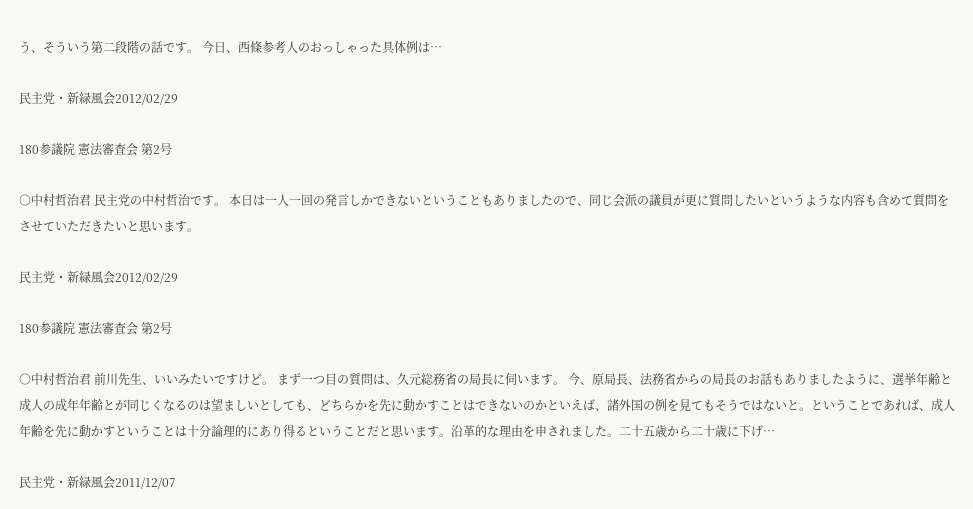う、そういう第二段階の話です。 今日、西條参考人のおっしゃった具体例は…

民主党・新緑風会2012/02/29

180参議院 憲法審査会 第2号

○中村哲治君 民主党の中村哲治です。 本日は一人一回の発言しかできないということもありましたので、同じ会派の議員が更に質問したいというような内容も含めて質問をさせていただきたいと思います。

民主党・新緑風会2012/02/29

180参議院 憲法審査会 第2号

○中村哲治君 前川先生、いいみたいですけど。 まず一つ目の質問は、久元総務省の局長に伺います。 今、原局長、法務省からの局長のお話もありましたように、選挙年齢と成人の成年年齢とが同じくなるのは望ましいとしても、どちらかを先に動かすことはできないのかといえば、諸外国の例を見てもそうではないと。ということであれば、成人年齢を先に動かすということは十分論理的にあり得るということだと思います。沿革的な理由を申されました。二十五歳から二十歳に下げ…

民主党・新緑風会2011/12/07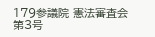179参議院 憲法審査会 第3号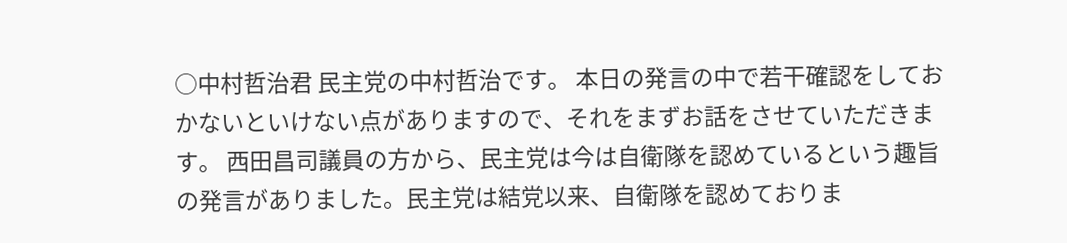○中村哲治君 民主党の中村哲治です。 本日の発言の中で若干確認をしておかないといけない点がありますので、それをまずお話をさせていただきます。 西田昌司議員の方から、民主党は今は自衛隊を認めているという趣旨の発言がありました。民主党は結党以来、自衛隊を認めておりま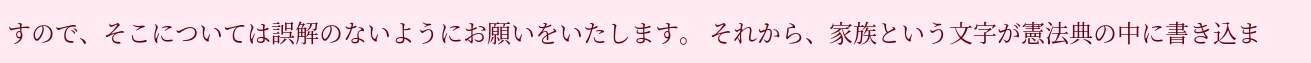すので、そこについては誤解のないようにお願いをいたします。 それから、家族という文字が憲法典の中に書き込ま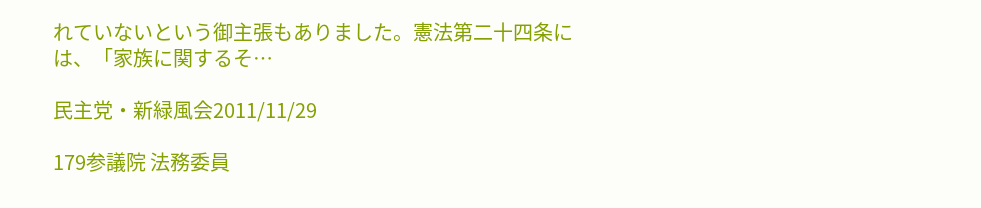れていないという御主張もありました。憲法第二十四条には、「家族に関するそ…

民主党・新緑風会2011/11/29

179参議院 法務委員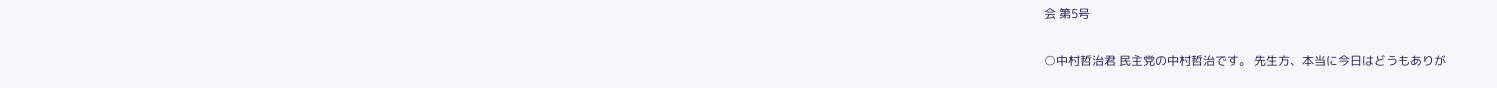会 第5号

○中村哲治君 民主党の中村哲治です。 先生方、本当に今日はどうもありが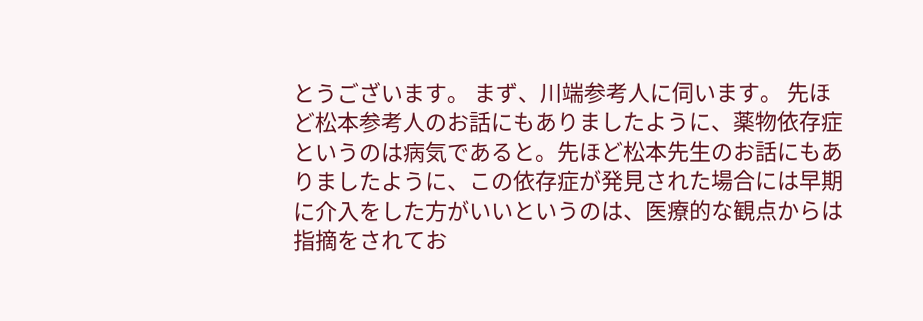とうございます。 まず、川端参考人に伺います。 先ほど松本参考人のお話にもありましたように、薬物依存症というのは病気であると。先ほど松本先生のお話にもありましたように、この依存症が発見された場合には早期に介入をした方がいいというのは、医療的な観点からは指摘をされてお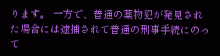ります。 一方で、普通の薬物犯が発見された場合には逮捕されて普通の刑事手続にのって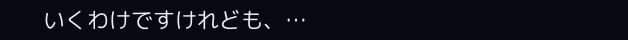いくわけですけれども、…